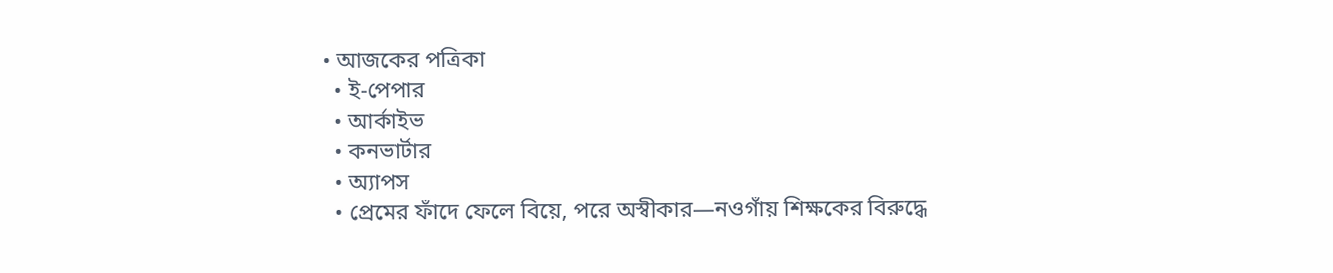• আজকের পত্রিকা
  • ই-পেপার
  • আর্কাইভ
  • কনভার্টার
  • অ্যাপস
  • প্রেমের ফাঁদে ফেলে বিয়ে, পরে অস্বীকার—নওগাঁয় শিক্ষকের বিরুদ্ধে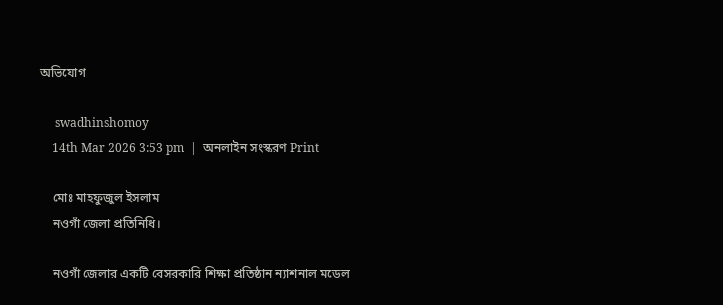অভিযোগ

     swadhinshomoy
    14th Mar 2026 3:53 pm  |  অনলাইন সংস্করণ Print

    মোঃ মাহফুজুল ইসলাম
    নওগাঁ জেলা প্রতিনিধি।

    নওগাঁ জেলার একটি বেসরকারি শিক্ষা প্রতিষ্ঠান ন্যাশনাল মডেল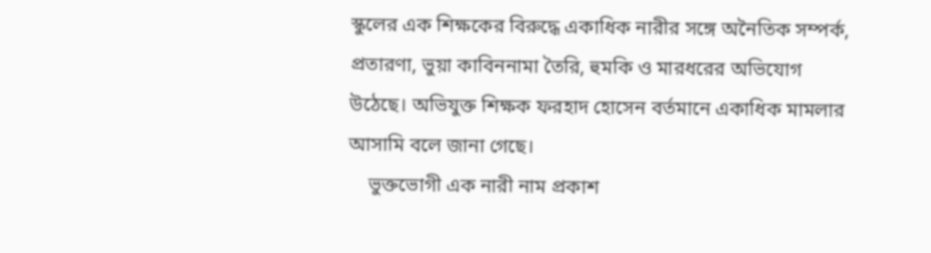স্কুলের এক শিক্ষকের বিরুদ্ধে একাধিক নারীর সঙ্গে অনৈতিক সম্পর্ক, প্রতারণা, ভুয়া কাবিননামা তৈরি, হুমকি ও মারধরের অভিযোগ উঠেছে। অভিযুক্ত শিক্ষক ফরহাদ হোসেন বর্তমানে একাধিক মামলার আসামি বলে জানা গেছে।
    ভুক্তভোগী এক নারী নাম প্রকাশ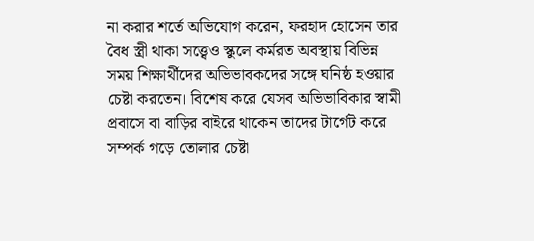না করার শর্তে অভিযোগ করেন, ফরহাদ হোসেন তার বৈধ স্ত্রী থাকা সত্ত্বেও স্কুলে কর্মরত অবস্থায় বিভিন্ন সময় শিক্ষার্থীদের অভিভাবকদের সঙ্গে ঘনিষ্ঠ হওয়ার চেষ্টা করতেন। বিশেষ করে যেসব অভিভাবিকার স্বামী প্রবাসে বা বাড়ির বাইরে থাকেন তাদের টার্গেট করে সম্পর্ক গড়ে তোলার চেষ্টা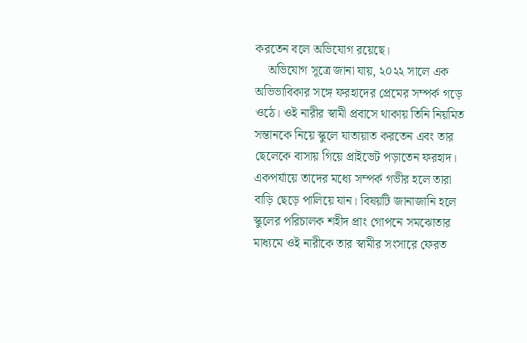করতেন বলে অভিযোগ রয়েছে।
    অভিযোগ সূত্রে জানা যায়, ২০২২ সালে এক অভিভাবিকার সঙ্গে ফরহাদের প্রেমের সম্পর্ক গড়ে ওঠে। ওই নারীর স্বামী প্রবাসে থাকায় তিনি নিয়মিত সন্তানকে নিয়ে স্কুলে যাতায়াত করতেন এবং তার ছেলেকে বাসায় গিয়ে প্রাইভেট পড়াতেন ফরহাদ। একপর্যায়ে তাদের মধ্যে সম্পর্ক গভীর হলে তারা বাড়ি ছেড়ে পালিয়ে যান। বিষয়টি জানাজানি হলে স্কুলের পরিচালক শহীদ প্রাং গোপনে সমঝোতার মাধ্যমে ওই নারীকে তার স্বামীর সংসারে ফেরত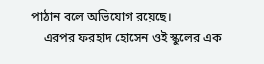পাঠান বলে অভিযোগ রয়েছে।
    এরপর ফরহাদ হোসেন ওই স্কুলের এক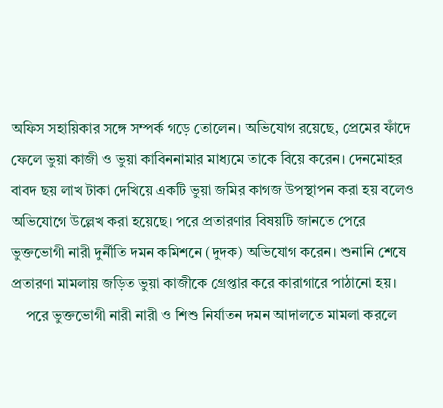অফিস সহায়িকার সঙ্গে সম্পর্ক গড়ে তোলেন। অভিযোগ রয়েছে, প্রেমের ফাঁদে ফেলে ভুয়া কাজী ও ভুয়া কাবিননামার মাধ্যমে তাকে বিয়ে করেন। দেনমোহর বাবদ ছয় লাখ টাকা দেখিয়ে একটি ভুয়া জমির কাগজ উপস্থাপন করা হয় বলেও অভিযোগে উল্লেখ করা হয়েছে। পরে প্রতারণার বিষয়টি জানতে পেরে ভুক্তভোগী নারী দুর্নীতি দমন কমিশনে (দুদক) অভিযোগ করেন। শুনানি শেষে প্রতারণা মামলায় জড়িত ভুয়া কাজীকে গ্রেপ্তার করে কারাগারে পাঠানো হয়।
    পরে ভুক্তভোগী নারী নারী ও শিশু নির্যাতন দমন আদালতে মামলা করলে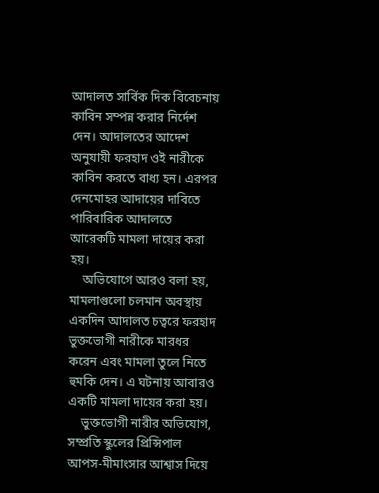আদালত সার্বিক দিক বিবেচনায় কাবিন সম্পন্ন করার নির্দেশ দেন। আদালতের আদেশ অনুযায়ী ফরহাদ ওই নারীকে কাবিন করতে বাধ্য হন। এরপর দেনমোহর আদায়ের দাবিতে পারিবারিক আদালতে আরেকটি মামলা দায়ের করা হয়।
    অভিযোগে আরও বলা হয়, মামলাগুলো চলমান অবস্থায় একদিন আদালত চত্বরে ফরহাদ ভুক্তভোগী নারীকে মারধর করেন এবং মামলা তুলে নিতে হুমকি দেন। এ ঘটনায় আবারও একটি মামলা দায়ের করা হয়।
    ভুক্তভোগী নারীর অভিযোগ, সম্প্রতি স্কুলের প্রিন্সিপাল আপস-মীমাংসার আশ্বাস দিয়ে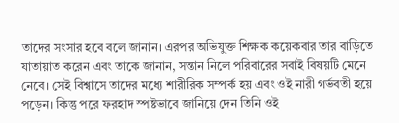তাদের সংসার হবে বলে জানান। এরপর অভিযুক্ত শিক্ষক কয়েকবার তার বাড়িতে যাতায়াত করেন এবং তাকে জানান, সন্তান নিলে পরিবারের সবাই বিষয়টি মেনে নেবে। সেই বিশ্বাসে তাদের মধ্যে শারীরিক সম্পর্ক হয় এবং ওই নারী গর্ভবতী হয়ে পড়েন। কিন্তু পরে ফরহাদ স্পষ্টভাবে জানিয়ে দেন তিনি ওই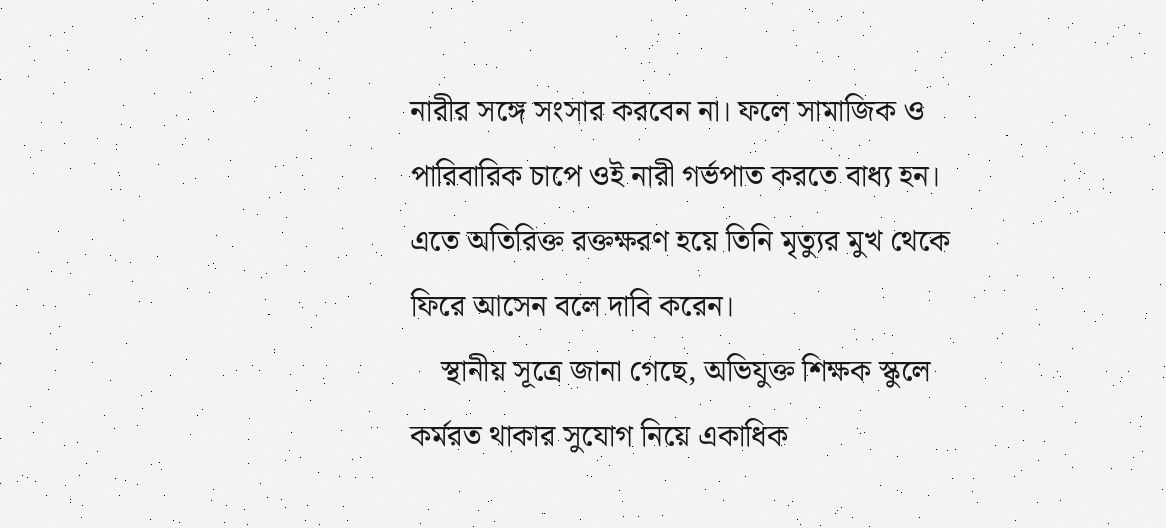নারীর সঙ্গে সংসার করবেন না। ফলে সামাজিক ও পারিবারিক চাপে ওই নারী গর্ভপাত করতে বাধ্য হন। এতে অতিরিক্ত রক্তক্ষরণ হয়ে তিনি মৃত্যুর মুখ থেকে ফিরে আসেন বলে দাবি করেন।
    স্থানীয় সূত্রে জানা গেছে, অভিযুক্ত শিক্ষক স্কুলে কর্মরত থাকার সুযোগ নিয়ে একাধিক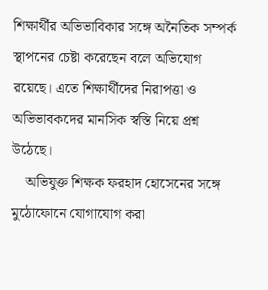শিক্ষার্থীর অভিভাবিকার সঙ্গে অনৈতিক সম্পর্ক স্থাপনের চেষ্টা করেছেন বলে অভিযোগ রয়েছে। এতে শিক্ষার্থীদের নিরাপত্তা ও অভিভাবকদের মানসিক স্বস্তি নিয়ে প্রশ্ন উঠেছে।
    অভিযুক্ত শিক্ষক ফরহাদ হোসেনের সঙ্গে মুঠোফোনে যোগাযোগ করা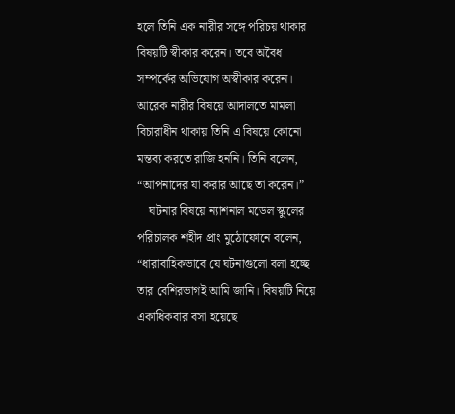হলে তিনি এক নারীর সঙ্গে পরিচয় থাকার বিষয়টি স্বীকার করেন। তবে অবৈধ সম্পর্কের অভিযোগ অস্বীকার করেন। আরেক নারীর বিষয়ে আদালতে মামলা বিচারাধীন থাকায় তিনি এ বিষয়ে কোনো মন্তব্য করতে রাজি হননি। তিনি বলেন, “আপনাদের যা করার আছে তা করেন।”
    ঘটনার বিষয়ে ন্যাশনাল মডেল স্কুলের পরিচালক শহীদ প্রাং মুঠোফোনে বলেন, “ধারাবাহিকভাবে যে ঘটনাগুলো বলা হচ্ছে তার বেশিরভাগই আমি জানি। বিষয়টি নিয়ে একাধিকবার বসা হয়েছে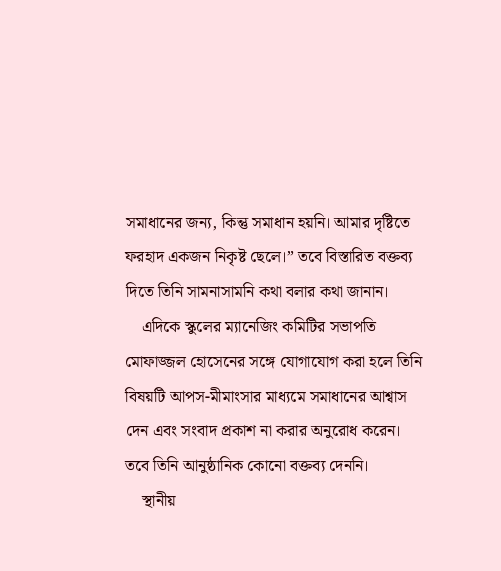সমাধানের জন্য, কিন্তু সমাধান হয়নি। আমার দৃষ্টিতে ফরহাদ একজন নিকৃষ্ট ছেলে।” তবে বিস্তারিত বক্তব্য দিতে তিনি সামনাসামনি কথা বলার কথা জানান।
    এদিকে স্কুলের ম্যানেজিং কমিটির সভাপতি মোফাজ্জল হোসেনের সঙ্গে যোগাযোগ করা হলে তিনি বিষয়টি আপস-মীমাংসার মাধ্যমে সমাধানের আশ্বাস দেন এবং সংবাদ প্রকাশ না করার অনুরোধ করেন। তবে তিনি আনুষ্ঠানিক কোনো বক্তব্য দেননি।
    স্থানীয়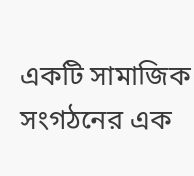একটি সামাজিক সংগঠনের এক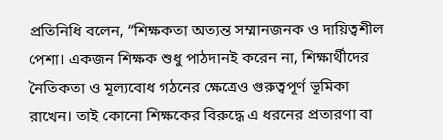প্রতিনিধি বলেন, “শিক্ষকতা অত্যন্ত সম্মানজনক ও দায়িত্বশীল পেশা। একজন শিক্ষক শুধু পাঠদানই করেন না, শিক্ষার্থীদের নৈতিকতা ও মূল্যবোধ গঠনের ক্ষেত্রেও গুরুত্বপূর্ণ ভূমিকা রাখেন। তাই কোনো শিক্ষকের বিরুদ্ধে এ ধরনের প্রতারণা বা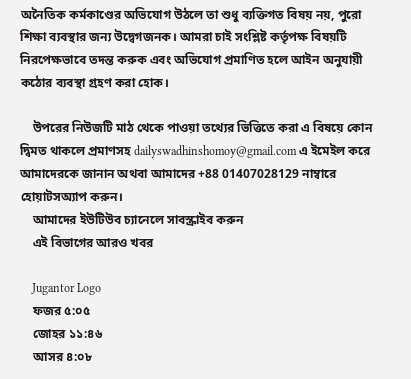অনৈতিক কর্মকাণ্ডের অভিযোগ উঠলে তা শুধু ব্যক্তিগত বিষয় নয়, পুরো শিক্ষা ব্যবস্থার জন্য উদ্বেগজনক। আমরা চাই সংশ্লিষ্ট কর্তৃপক্ষ বিষয়টি নিরপেক্ষভাবে তদন্ত করুক এবং অভিযোগ প্রমাণিত হলে আইন অনুযায়ী কঠোর ব্যবস্থা গ্রহণ করা হোক।

    উপরের নিউজটি মাঠ থেকে পাওয়া তথ্যের ভিত্তিতে করা এ বিষয়ে কোন দ্বিমত থাকলে প্রমাণসহ dailyswadhinshomoy@gmail.com এ ইমেইল করে আমাদেরকে জানান অথবা আমাদের +88 01407028129 নাম্বারে হোয়াটসঅ্যাপ করুন।
    আমাদের ইউটিউব চ্যানেলে সাবস্ক্রাইব করুন
    এই বিভাগের আরও খবর

    Jugantor Logo
    ফজর ৫:০৫
    জোহর ১১:৪৬
    আসর ৪:০৮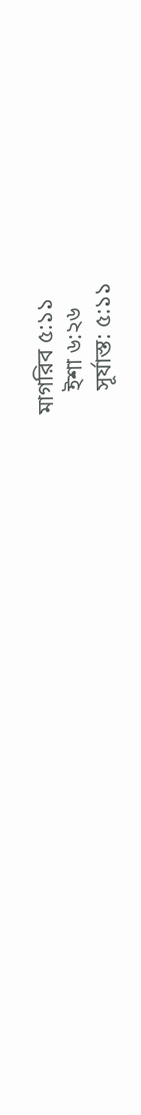মাগরিব ৫:১১
    ইশা ৬:২৬
    সূর্যাস্ত: ৫:১১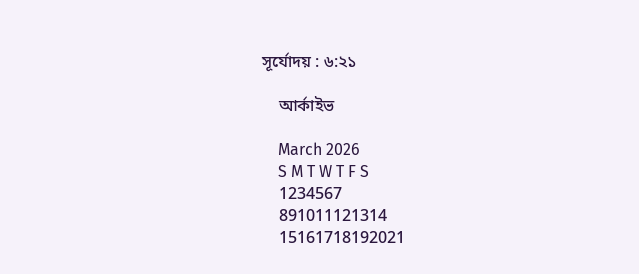সূর্যোদয় : ৬:২১

    আর্কাইভ

    March 2026
    S M T W T F S
    1234567
    891011121314
    15161718192021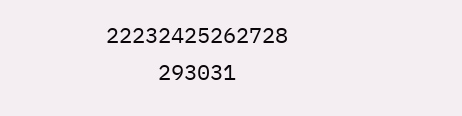22232425262728
    293031